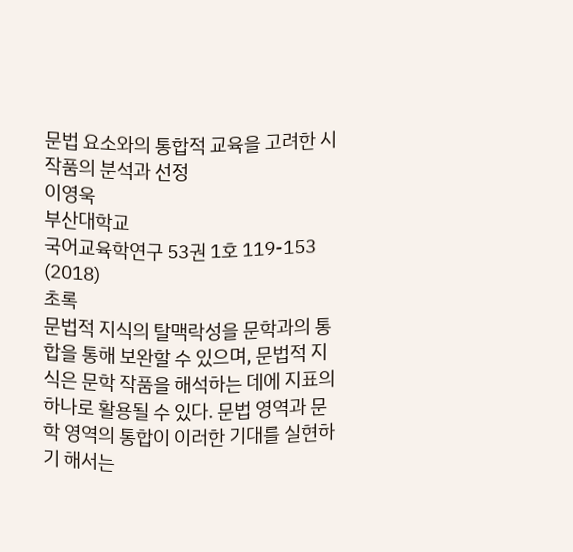문법 요소와의 통합적 교육을 고려한 시 작품의 분석과 선정
이영욱
부산대학교
국어교육학연구 53권 1호 119-153 (2018)
초록
문법적 지식의 탈맥락성을 문학과의 통합을 통해 보완할 수 있으며, 문법적 지식은 문학 작품을 해석하는 데에 지표의 하나로 활용될 수 있다. 문법 영역과 문학 영역의 통합이 이러한 기대를 실현하기 해서는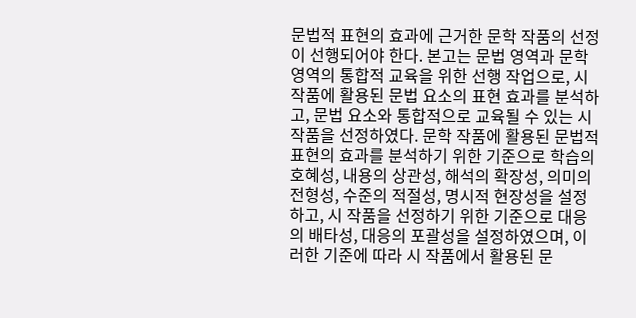문법적 표현의 효과에 근거한 문학 작품의 선정이 선행되어야 한다. 본고는 문법 영역과 문학 영역의 통합적 교육을 위한 선행 작업으로, 시 작품에 활용된 문법 요소의 표현 효과를 분석하고, 문법 요소와 통합적으로 교육될 수 있는 시 작품을 선정하였다. 문학 작품에 활용된 문법적 표현의 효과를 분석하기 위한 기준으로 학습의 호혜성, 내용의 상관성, 해석의 확장성, 의미의 전형성, 수준의 적절성, 명시적 현장성을 설정하고, 시 작품을 선정하기 위한 기준으로 대응의 배타성, 대응의 포괄성을 설정하였으며, 이러한 기준에 따라 시 작품에서 활용된 문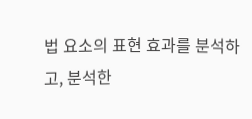법 요소의 표현 효과를 분석하고, 분석한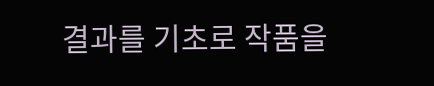결과를 기초로 작품을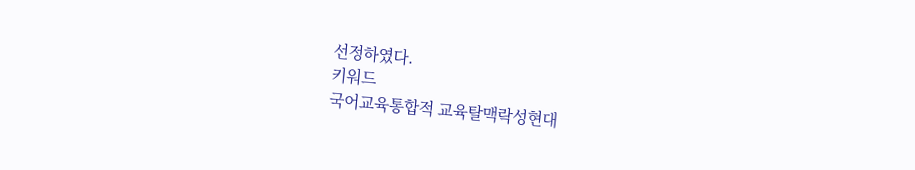선정하였다.
키워드
국어교육통합적 교육탈맥락성현대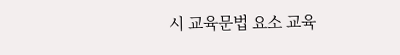시 교육문법 요소 교육